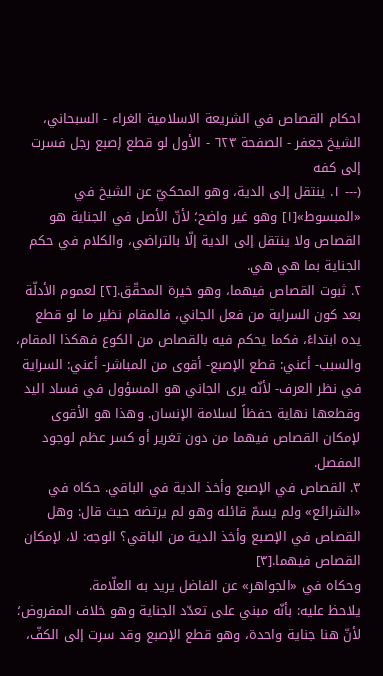احكام القصاص في الشريعة الاسلامية الغراء - السبحاني، الشيخ جعفر - الصفحة ٦٢٣ - الأول لو قطع إصبع رجل فسرت إلى كفه
(--- ١. ينتقل إلى الدية، وهو المحكيّ عن الشيخ في «المبسوط»[١] وهو غير واضح؛ لأنّ الأصل في الجناية هو القصاص ولا ينتقل إلى الدية إلّا بالتراضي، والكلام في حكم الجناية بما هي هي.
٢. ثبوت القصاص فيهما، وهو خيرة المحقّق.[٢] لعموم الأدلّة بعد كون السراية من فعل الجاني، فالمقام نظير ما لو قطع يده ابتداءً، فكما يحكم فيه بالقصاص من الكوع فهكذا المقام، والسبب- أعني: قطع الإصبع- أقوى من المباشر- أعني: السراية في نظر العرف- لأنّه يرى الجاني هو المسؤول في فساد اليد وقطعها نهاية حفظاً لسلامة الإنسان. وهذا هو الأقوى لإمكان القصاص فيهما من دون تغرير أو كسر عظم لوجود المفصل.
٣. القصاص في الإصبع وأخذ الدية في الباقي. حكاه في «الشرائع» ولم يسمّ قائله وهو لم يرتضه حيث قال: وهل القصاص في الإصبع وأخذ الدية من الباقي؟ الوجه: لا، لإمكان القصاص فيهما.[٣]
وحكاه في «الجواهر» عن الفاضل يريد به العلّامة.
يلاحظ عليه: بأنّه مبني على تعدّد الجناية وهو خلاف المفروض؛ لأنّ هنا جناية واحدة، وهو قطع الإصبع وقد سرت إلى الكفّ،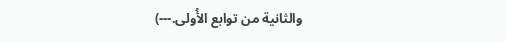والثانية من توابع الأُولى.---)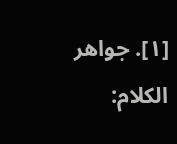[١]. جواهر الكلام: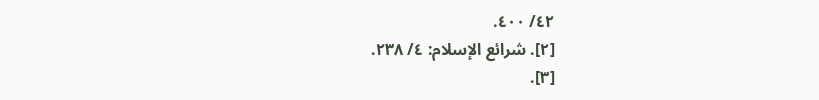٤٢/ ٤٠٠.
[٢]. شرائع الإسلام: ٤/ ٢٣٨.
[٣].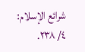شرائع الإسلام: ٤/ ٢٣٨.